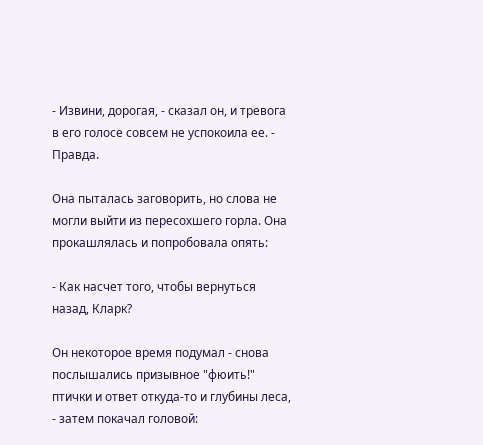- Извини, дорогая, - сказал он, и тревога в его голосе совсем не успокоила ее. - Правда.

Она пыталась заговорить, но слова не могли выйти из пересохшего горла. Она прокашлялась и попробовала опять:

- Как насчет того, чтобы вернуться назад, Кларк?

Он некоторое время подумал - снова послышались призывное "фюить!" птички и ответ откуда-то и глубины леса, - затем покачал головой: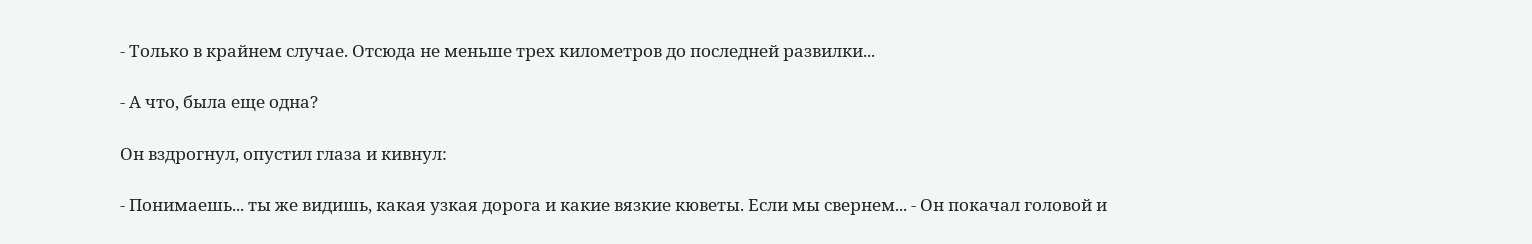- Только в крайнем случае. Отсюда не меньше трех километров до последней развилки...

- А что, была еще одна?

Он вздрогнул, опустил глаза и кивнул:

- Понимаешь... ты же видишь, какая узкая дорога и какие вязкие кюветы. Если мы свернем... - Он покачал головой и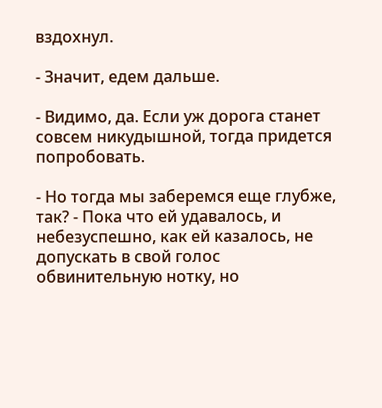вздохнул.

- Значит, едем дальше.

- Видимо, да. Если уж дорога станет совсем никудышной, тогда придется попробовать.

- Но тогда мы заберемся еще глубже, так? - Пока что ей удавалось, и небезуспешно, как ей казалось, не допускать в свой голос обвинительную нотку, но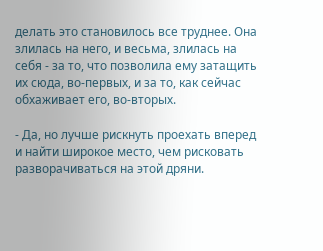делать это становилось все труднее. Она злилась на него, и весьма, злилась на себя - за то, что позволила ему затащить их сюда, во-первых, и за то, как сейчас обхаживает его, во-вторых.

- Да, но лучше рискнуть проехать вперед и найти широкое место, чем рисковать разворачиваться на этой дряни.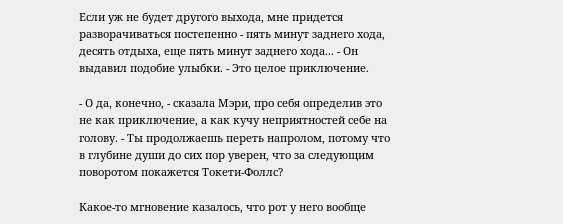Если уж не будет другого выхода, мне придется разворачиваться постепенно - пять минут заднего хода, десять отдыха, еще пять минут заднего хода... - Он выдавил подобие улыбки. - Это целое приключение.

- О да, конечно, - сказала Мэри, про себя определив это не как приключение, а как кучу неприятностей себе на голову. - Ты продолжаешь переть напролом, потому что в глубине души до сих пор уверен, что за следующим поворотом покажется Токети-Фоллс?

Какое-то мгновение казалось, что рот у него вообще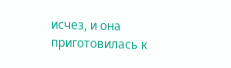исчез, и она приготовилась к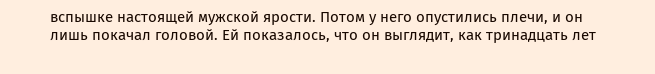вспышке настоящей мужской ярости. Потом у него опустились плечи, и он лишь покачал головой. Ей показалось, что он выглядит, как тринадцать лет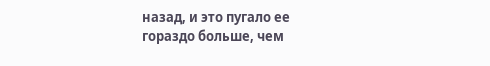назад, и это пугало ее гораздо больше, чем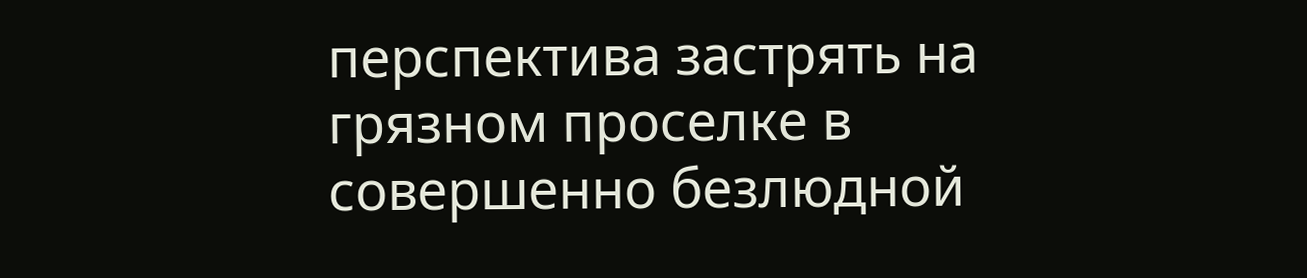перспектива застрять на грязном проселке в совершенно безлюдной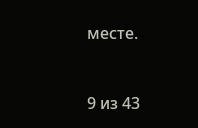месте.



9 из 43